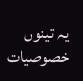یہ تینوں خصوصیات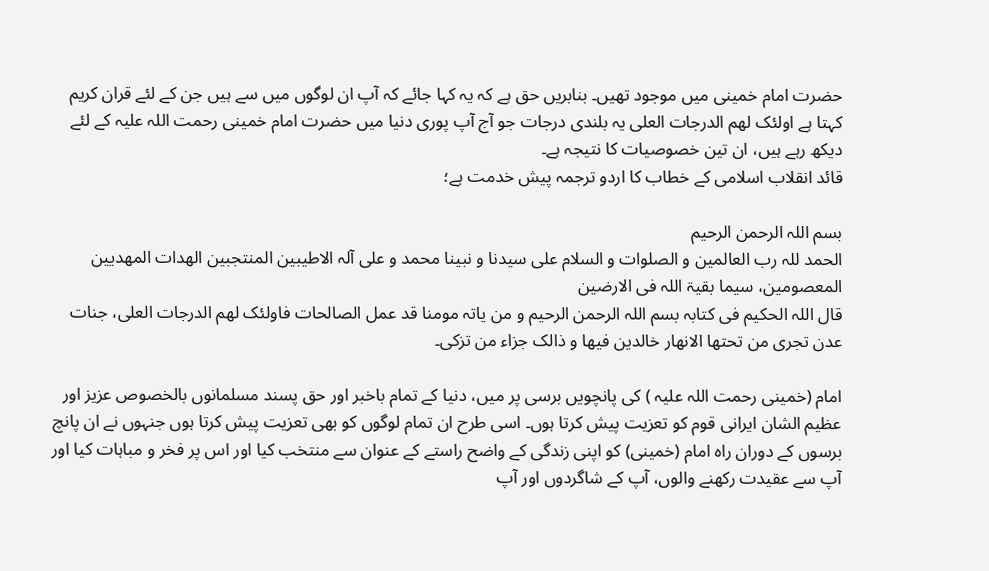حضرت امام خمینی میں موجود تھیں۔ بنابریں حق ہے کہ یہ کہا جائے کہ آپ ان لوگوں میں سے ہیں جن کے لئے قران کریم کہتا ہے اولئک لھم الدرجات العلی یہ بلندی درجات جو آج آپ پوری دنیا میں حضرت امام خمینی رحمت اللہ علیہ کے لئے دیکھ رہے ہیں، ان تین خصوصیات کا نتیجہ ہے۔
قائد انقلاب اسلامی کے خطاب کا اردو ترجمہ پیش خدمت ہے؛

بسم اللہ الرحمن الرحیم
الحمد للہ رب العالمین و الصلوات و السلام علی سیدنا و نبینا محمد و علی آلہ الاطیبین المنتجبین الھدات المھدیین المعصومین، سیما بقیۃ اللہ فی الارضین
قال اللہ الحکیم فی کتابہ بسم اللہ الرحمن الرحیم و من یاتہ مومنا قد عمل الصالحات فاولئک لھم الدرجات العلی، جنات عدن تجری من تحتھا الانھار خالدین فیھا و ذالک جزاء من تزکی۔

امام (خمینی رحمت اللہ علیہ ) کی پانچویں برسی پر میں، دنیا کے تمام باخبر اور حق پسند مسلمانوں بالخصوص عزیز اور عظیم الشان ایرانی قوم کو تعزیت پیش کرتا ہوں۔ اسی طرح ان تمام لوگوں کو بھی تعزیت پیش کرتا ہوں جنہوں نے ان پانچ برسوں کے دوران راہ امام (خمینی) کو اپنی زندگی کے واضح راستے کے عنوان سے منتخب کیا اور اس پر فخر و مباہات کیا اور آپ سے عقیدت رکھنے والوں، آپ کے شاگردوں اور آپ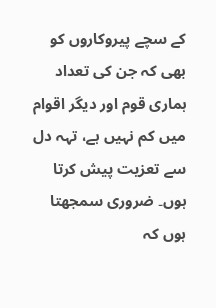کے سچے پیروکاروں کو بھی کہ جن کی تعداد ہماری قوم اور دیگر اقوام میں کم نہیں ہے، تہہ دل سے تعزیت پیش کرتا ہوں۔ ضروری سمجھتا ہوں کہ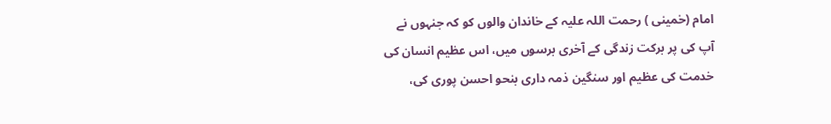امام (خمینی ) رحمت اللہ علیہ کے خاندان والوں کو کہ جنہوں نے آپ کی پر برکت زندگی کے آخری برسوں میں، اس عظیم انسان کی خدمت کی عظیم اور سنگین ذمہ داری بنحو احسن پوری کی،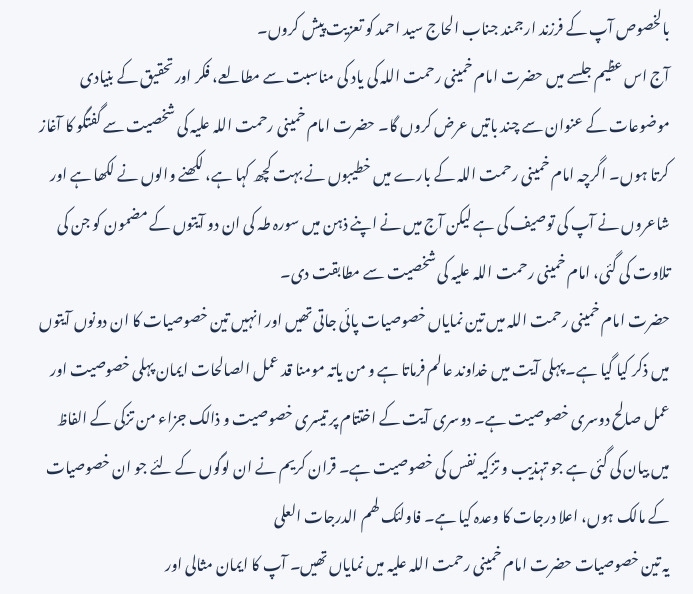بالخصوص آپ کے فرزند ارجمند جناب الحاج سید احمد کو تعزیت پیش کروں۔
آج اس عظیم جلسے میں حضرت امام خمینی رحمت اللہ کی یاد کی مناسبت سے مطالعے، فکر اور تحقیق کے بنیادی موضوعات کے عنوان سے چند باتیں عرض کروں گا۔ حضرت امام خمینی رحمت اللہ علیہ کی شخصیت سے گفتگو کا آغاز کرتا ہوں۔ اگرچہ امام خمینی رحمت اللہ کے بارے میں خطیبوں نے بہت کچھ کہا ہے، لکھنے والوں نے لکھا ہے اور شاعروں نے آپ کی توصیف کی ہے لیکن آج میں نے اپنے ذہن میں سورہ طہ کی ان دو آیتوں کے مضمون کو جن کی تلاوت کی گئی، امام خمینی رحمت اللہ علیہ کی شخصیت سے مطابقت دی۔
حضرت امام خمینی رحمت اللہ میں تین نمایاں خصوصیات پائی جاتی تھیں اور انہیں تین خصوصیات کا ان دونوں آیتوں میں ذکر کیا گیا ہے۔ پہلی آیت میں خداوند عالم فرماتا ہے و من یاتہ مومنا قد عمل الصالحات ایمان پہلی خصوصیت اور عمل صالح دوسری خصوصیت ہے۔ دوسری آیت کے اختتام پر تیسری خصوصیت و ذالک جزاء من تزکی کے الفاظ میں بیان کی گئی ہے جو تہذیب و تزکیہ نفس کی خصوصیت ہے۔ قران کریم نے ان لوگوں کے لئے جو ان خصوصیات کے مالک ہوں، اعلا درجات کا وعدہ کیا ہے۔ فاولئک لھم الدرجات العلی
یہ تین خصوصیات حضرت امام خمینی رحمت اللہ علیہ میں نمایاں تھیں۔ آپ کا ایمان مثالی اور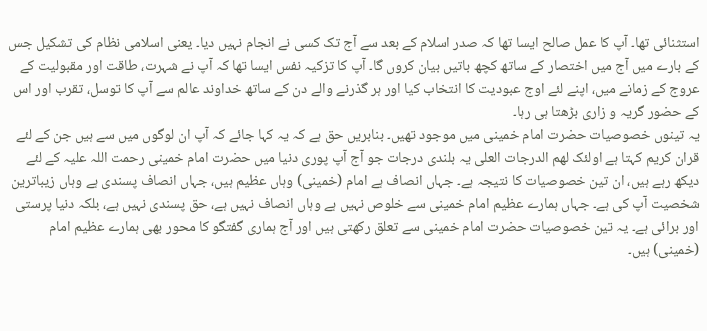استثنائی تھا۔ آپ کا عمل صالح ایسا تھا کہ صدر اسلام کے بعد سے آج تک کسی نے انجام نہیں دیا۔ یعنی اسلامی نظام کی تشکیل جس کے بارے میں آج میں اختصار کے ساتھ کچھ باتیں بیان کروں گا۔ آپ کا تزکیہ نفس ایسا تھا کہ آپ نے شہرت، طاقت اور مقبولیت کے عروج کے زمانے میں، اپنے لئے اوج عبودیت کا انتخاب کیا اور ہر گذرنے والے دن کے ساتھ خداوند عالم سے آپ کا توسل، تقرب اور اس کے حضور گریہ و زاری بڑھتا ہی رہا۔
یہ تینوں خصوصیات حضرت امام خمینی میں موجود تھیں۔ بنابریں حق ہے کہ یہ کہا جائے کہ آپ ان لوگوں میں سے ہیں جن کے لئے قران کریم کہتا ہے اولئک لھم الدرجات العلی یہ بلندی درجات جو آج آپ پوری دنیا میں حضرت امام خمینی رحمت اللہ علیہ کے لئے دیکھ رہے ہیں، ان تین خصوصیات کا نتیجہ ہے۔ جہاں انصاف ہے امام (خمینی) وہاں عظیم ہیں، جہاں انصاف پسندی ہے وہاں زیباترین شخصیت آپ کی ہے۔ جہاں ہمارے عظیم امام خمینی سے خلوص نہیں ہے وہاں انصاف نہیں ہے، حق پسندی نہیں ہے، بلکہ دنیا پرستی اور برائی ہے۔ یہ تین خصوصیات حضرت امام خمینی سے تعلق رکھتی ہیں اور آج ہماری گفتگو کا محور بھی ہمارے عظیم امام (خمینی) ہیں۔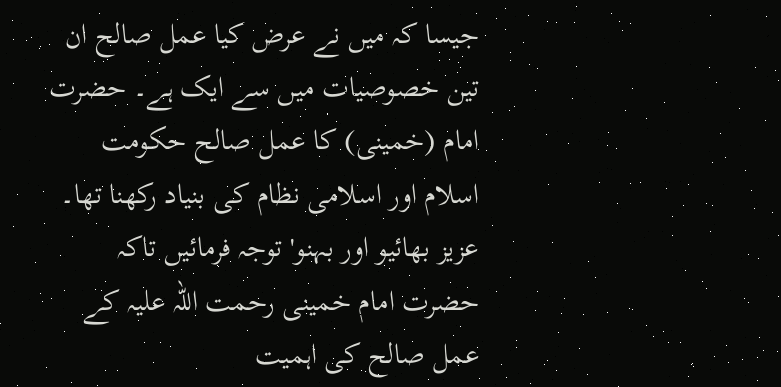جیسا کہ میں نے عرض کیا عمل صالح ان تین خصوصیات میں سے ایک ہے۔ حضرت امام (خمینی) کا عمل صالح حکومت اسلام اور اسلامی نظام کی بنیاد رکھنا تھا۔ عزیز بھائیو اور بہنو' توجہ فرمائیں تاکہ حضرت امام خمینی رحمت اللہ علیہ کے عمل صالح کی اہمیت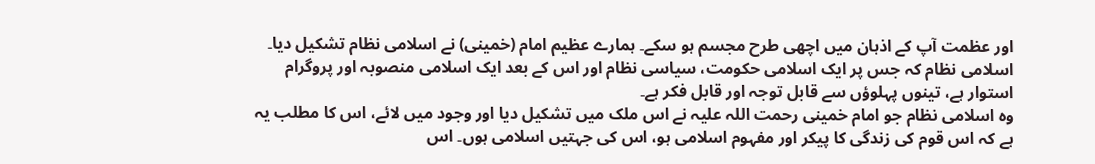اور عظمت آپ کے اذہان میں اچھی طرح مجسم ہو سکے۔ ہمارے عظیم امام (خمینی) نے اسلامی نظام تشکیل دیا۔ اسلامی نظام کہ جس پر ایک اسلامی حکومت، سیاسی نظام اور اس کے بعد ایک اسلامی منصوبہ اور پروگرام استوار ہے، تینوں پہلوؤں سے قابل توجہ اور قابل فکر ہے۔
وہ اسلامی نظام جو امام خمینی رحمت اللہ علیہ نے اس ملک میں تشکیل دیا اور وجود میں لائے، اس کا مطلب یہ ہے کہ اس قوم کی زندگی کا پیکر اور مفہوم اسلامی ہو، اس کی جہتیں اسلامی ہوں۔ اس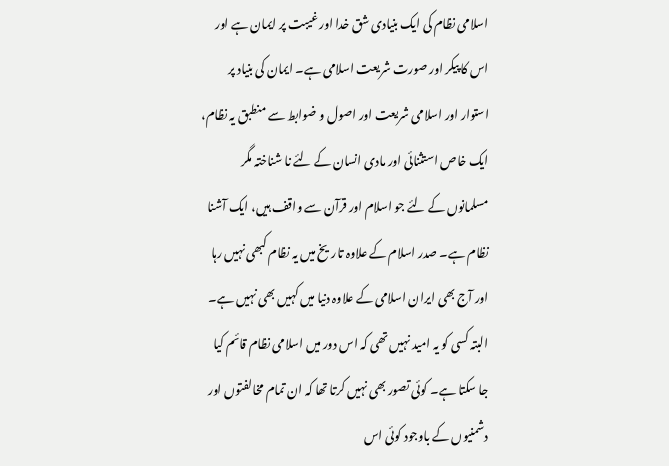اسلامی نظام کی ایک بنیادی شق خدا اور غیبت پر ایمان ہے اور اس کا پیکر اور صورت شریعت اسلامی ہے۔ ایمان کی بنیاد پر استوار اور اسلامی شریعت اور اصول و ضوابط سے منطبق یہ نظام، ایک خاص استثنائی اور مادی انسان کے لئے نا شناختہ مگر مسلمانوں کے لئے جو اسلام اور قرآن سے واقف ہیں، ایک آشنا نظام ہے۔ صدر اسلام کے علاوہ تاریخ میں یہ نظام کبھی نہیں رہا اور آج بھی ایران اسلامی کے علاوہ دنیا میں کہیں بھی نہیں ہے۔
البتہ کسی کو یہ امید نہیں تھی کہ اس دور میں اسلامی نظام قائم کیا جا سکتا ہے۔ کوئی تصور بھی نہیں کرتا تھا کہ ان تمام مخالفتوں اور دشمنیوں کے باوجود کوئی اس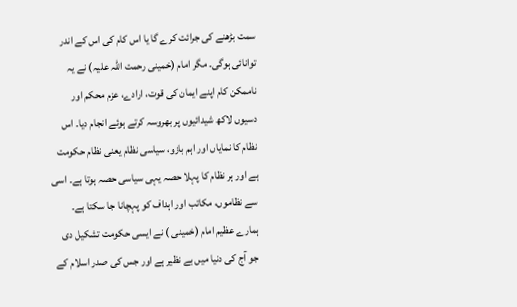سمت بڑھنے کی جرائت کرے گا یا اس کام کی اس کے اندر توانائی ہوگی۔ مگر امام (خمینی رحمت اللہ علیہ) نے یہ ناممکن کام اپنے ایمان کی قوت، ارادے، عزم محکم اور دسیوں لاکھ شیدائیوں پر بھروسہ کرتے ہوئے انجام دیا۔ اس نظام کا نمایاں اور اہم بازو، سیاسی نظام یعنی نظام حکومت ہے اور ہر نظام کا پہلا حصہ یہی سیاسی حصہ ہوتا ہے۔ اسی سے نظاموں، مکاتب اور اہداف کو پہچانا جا سکتا ہے۔
ہمارے عظیم امام (خمینی ) نے ایسی حکومت تشکیل دی جو آج کی دنیا میں بے نظیر ہے اور جس کی صدر اسلام کے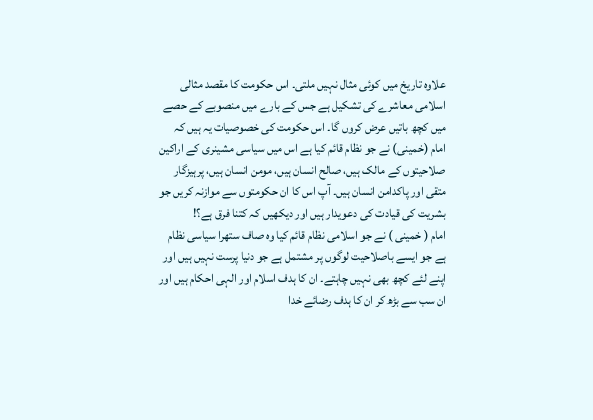علاوہ تاریخ میں کوئی مثال نہیں ملتی۔ اس حکومت کا مقصد مثالی اسلامی معاشرے کی تشکیل ہے جس کے بارے میں منصوبے کے حصے میں کچھ باتیں عرض کروں گا۔ اس حکومت کی خصوصیات یہ ہیں کہ امام (خمینی) نے جو نظام قائم کیا ہے اس میں سیاسی مشینری کے اراکین صلاحیتوں کے مالک ہیں، صالح انسان ہیں، مومن انسان ہیں، پرہیزگار متقی اور پاکدامن انسان ہیں۔ آپ اس کا ان حکومتوں سے موازنہ کریں جو بشریت کی قیادت کی دعویدار ہیں اور دیکھیں کہ کتنا فرق ہے؟!
امام ( خمینی ) نے جو اسلامی نظام قائم کیا وہ صاف ستھرا سیاسی نظام ہے جو ایسے باصلاحیت لوگوں پر مشتمل ہے جو دنیا پرست نہیں ہیں اور اپنے لئے کچھ بھی نہیں چاہتے۔ ان کا ہدف اسلام اور الہی احکام ہیں اور ان سب سے بڑھ کر ان کا ہدف رضائے خدا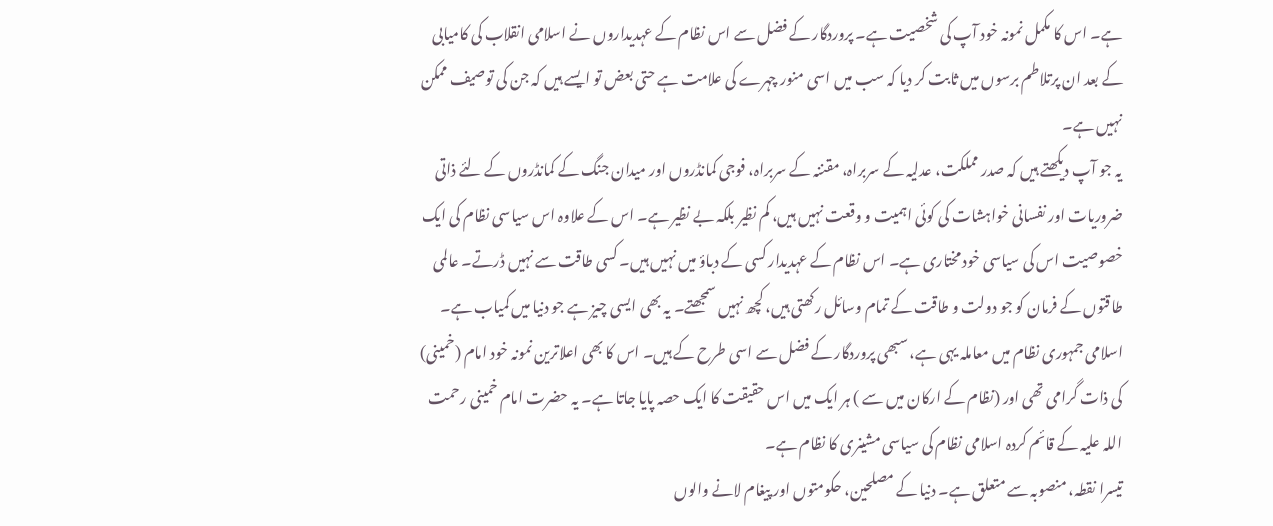ہے۔ اس کا مکمل نمونہ خود آپ کی شخصیت ہے۔ پروردگار کے فضل سے اس نظام کے عہدیداروں نے اسلامی انقلاب کی کامیابی کے بعد ان پرتلاطم برسوں میں ثابت کر دیا کہ سب میں اسی منور چہرے کی علامت ہے حتی بعض تو ایسے ہیں کہ جن کی توصیف ممکن نہیں ہے۔
یہ جو آپ دیکھتے ہیں کہ صدر مملکت، عدلیہ کے سربراہ، مقننہ کے سربراہ، فوجی کمانڈروں اور میدان جنگ کے کمانڈروں کے لئے ذاتی ضروریات اور نفسانی خواہشات کی کوئی اہمیت و وقعت نہیں ہیں، کم نظیر بلکہ بے نظیر ہے۔ اس کے علاوہ اس سیاسی نظام کی ایک خصوصیت اس کی سیاسی خود مختاری ہے۔ اس نظام کے عہدیدار کسی کے دباؤ میں نہیں ہیں۔ کسی طاقت سے نہیں ڈرتے۔ عالمی طاقتوں کے فرمان کو جو دولت و طاقت کے تمام وسائل رکھتی ہیں، کچھ نہیں سمجھتے۔ یہ بھی ایسی چیز ہے جو دنیا میں کمیاب ہے۔
اسلامی جمہوری نظام میں معاملہ یہی ہے، سبھی پروردگار کے فضل سے اسی طرح کے ہیں۔ اس کا بھی اعلاترین نمونہ خود امام (خمینی) کی ذات گرامی تھی اور (نظام کے ارکان میں سے ) ہر ایک میں اس حقیقت کا ایک حصہ پایا جاتا ہے۔ یہ حضرت امام خمینی رحمت اللہ علیہ کے قائم کردہ اسلامی نظام کی سیاسی مشینری کا نظام ہے۔
تیسرا نقطہ، منصوبہ سے متعلق ہے۔ دنیا کے مصلحین، حکومتوں اور پیغام لانے والوں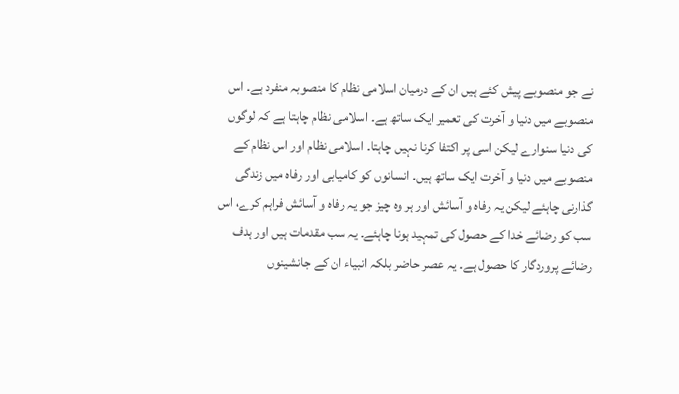نے جو منصوبے پیش کئے ہیں ان کے درمیان اسلامی نظام کا منصوبہ منفرد ہے۔ اس منصوبے میں دنیا و آخرت کی تعمیر ایک ساتھ ہے۔ اسلامی نظام چاہتا ہے کہ لوگوں کی دنیا سنوارے لیکن اسی پر اکتفا کرنا نہیں چاہتا۔ اسلامی نظام اور اس نظام کے منصوبے میں دنیا و آخرت ایک ساتھ ہیں۔ انسانوں کو کامیابی اور رفاہ میں زندگی گذارنی چاہئے لیکن یہ رفاہ و آسائش اور ہر وہ چیز جو یہ رفاہ و آسائش فراہم کرے، اس سب کو رضائے خدا کے حصول کی تمہید ہونا چاہئے۔ یہ سب مقدمات ہیں اور ہدف رضائے پروردگار کا حصول ہے۔ یہ عصر حاضر بلکہ انبیاء ان کے جانشینوں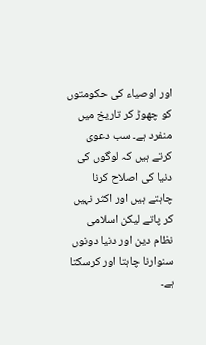اور اوصیاء کی حکومتوں کو چھوڑ کر تاریخ میں منفرد ہے۔ سب دعوی کرتے ہیں کہ لوگوں کی دنیا کی اصلاح کرنا چاہتے ہیں اور اکثر نہیں کر پاتے لیکن اسلامی نظام دین اور دنیا دونوں سنوارنا چاہتا اور کرسکتا ہے۔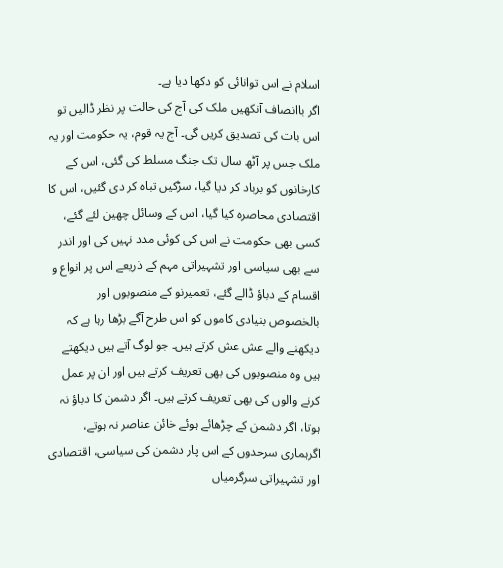اسلام نے اس توانائی کو دکھا دیا ہے۔
اگر باانصاف آنکھیں ملک کی آج کی حالت پر نظر ڈالیں تو اس بات کی تصدیق کریں گی۔ آج یہ قوم، یہ حکومت اور یہ ملک جس پر آٹھ سال تک جنگ مسلط کی گئی، اس کے کارخانوں کو برباد کر دیا گیا، سڑکیں تباہ کر دی گئیں، اس کا اقتصادی محاصرہ کیا گیا، اس کے وسائل چھین لئے گئے، کسی بھی حکومت نے اس کی کوئی مدد نہیں کی اور اندر سے بھی سیاسی اور تشہیراتی مہم کے ذریعے اس پر انواع و اقسام کے دباؤ ڈالے گئے، تعمیرنو کے منصوبوں اور بالخصوص بنیادی کاموں کو اس طرح آگے بڑھا رہا ہے کہ دیکھنے والے عش عش کرتے ہیں۔ جو لوگ آتے ہیں دیکھتے ہیں وہ منصوبوں کی بھی تعریف کرتے ہیں اور ان پر عمل کرنے والوں کی بھی تعریف کرتے ہیں۔ اگر دشمن کا دباؤ نہ ہوتا، اگر دشمن کے چڑھائے ہوئے خائن عناصر نہ ہوتے، اگرہماری سرحدوں کے اس پار دشمن کی سیاسی، اقتصادی اور تشہیراتی سرگرمیاں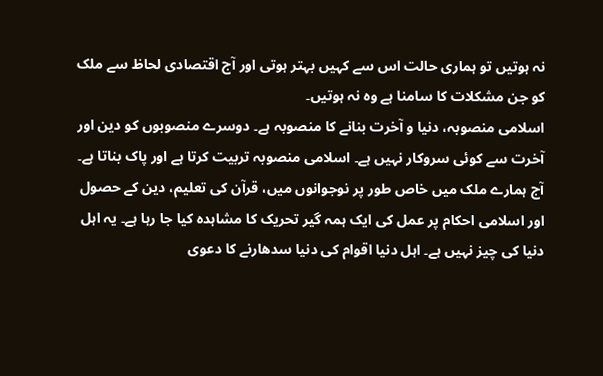نہ ہوتیں تو ہماری حالت اس سے کہیں بہتر ہوتی اور آج اقتصادی لحاظ سے ملک کو جن مشکلات کا سامنا ہے وہ نہ ہوتیں۔
اسلامی منصوبہ، دنیا و آخرت بنانے کا منصوبہ ہے۔ دوسرے منصوبوں کو دین اور آخرت سے کوئی سروکار نہیں ہے۔ اسلامی منصوبہ تربیت کرتا ہے اور پاک بناتا ہے۔ آج ہمارے ملک میں خاص طور پر نوجوانوں میں، قرآن کی تعلیم، دین کے حصول اور اسلامی احکام پر عمل کی ایک ہمہ گیر تحریک کا مشاہدہ کیا جا رہا ہے۔ یہ اہل دنیا کی چیز نہیں ہے۔ اہل دنیا اقوام کی دنیا سدھارنے کا دعوی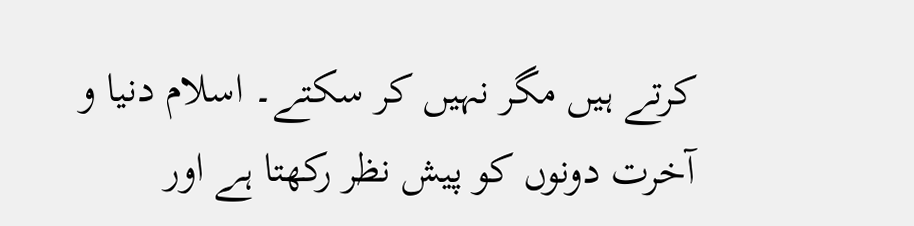کرتے ہیں مگر نہیں کر سکتے۔ اسلام دنیا و آخرت دونوں کو پیش نظر رکھتا ہے اور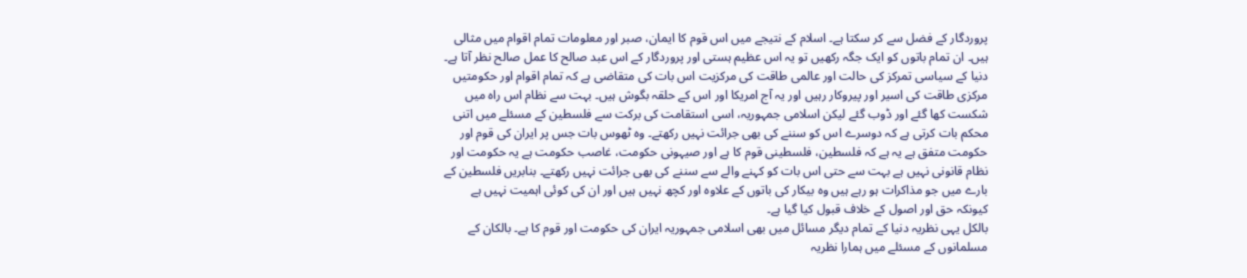پروردگار کے فضل سے کر سکتا ہے۔ اسلام کے نتیجے میں اس قوم کا ایمان، صبر اور معلومات تمام اقوام میں مثالی ہیں۔ ان تمام باتوں کو ایک جگہ رکھیں تو یہ اس عظیم ہستی اور پروردگار کے اس عبد صالح کا عمل صالح نظر آتا ہے۔
دنیا کے سیاسی تمرکز کی حالت اور عالمی طاقت کی مرکزیت اس بات کی متقاضی ہے کہ تمام اقوام اور حکومتیں مرکزی طاقت کی اسیر اور پیروکار رہیں اور یہ آج امریکا اور اس کے حلقہ بگوش ہیں۔ بہت سے نظام اس راہ میں شکست کھا گئے اور ڈوب گئے لیکن اسلامی جمہوریہ، اسی استقامت کی برکت سے فلسطین کے مسئلے میں اتنی محکم بات کرتی ہے کہ دوسرے اس کو سننے کی بھی جرائت نہیں رکھتے۔ وہ ٹھوس بات جس پر ایران کی قوم اور حکومت متفق ہے یہ ہے کہ فلسطین، فلسطینی قوم کا ہے اور صیہونی حکومت، غاصب حکومت ہے یہ حکومت اور نظام قانونی نہیں ہے بہت سے حتی اس بات کو کہنے والے سے سننے کی بھی جرائت نہیں رکھتے۔ بنابریں فلسطین کے بارے میں جو مذاکرات ہو رہے ہیں وہ بیکار کی باتوں کے علاوہ اور کچھ نہیں ہیں اور ان کی کوئی اہمیت نہیں ہے کیونکہ حق اور اصول کے خلاف قبول کیا گیا ہے۔
بالکل یہی نظریہ دنیا کے تمام دیگر مسائل میں بھی اسلامی جمہوریہ ایران کی حکومت اور قوم کا ہے۔ بالکان کے مسلمانوں کے مسئلے میں ہمارا نظریہ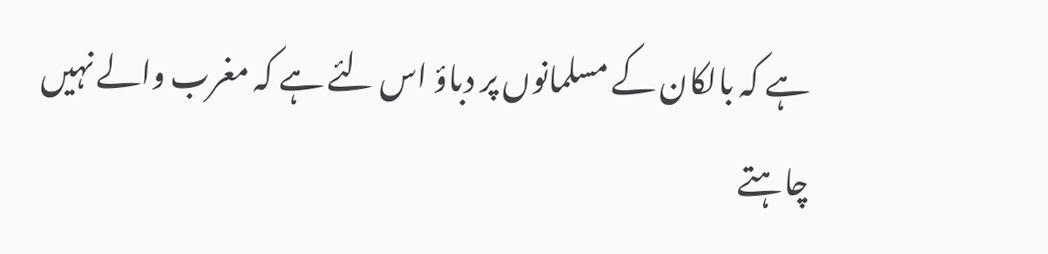ہے کہ بالکان کے مسلمانوں پر دباؤ اس لئے ہے کہ مغرب والے نہیں چاہتے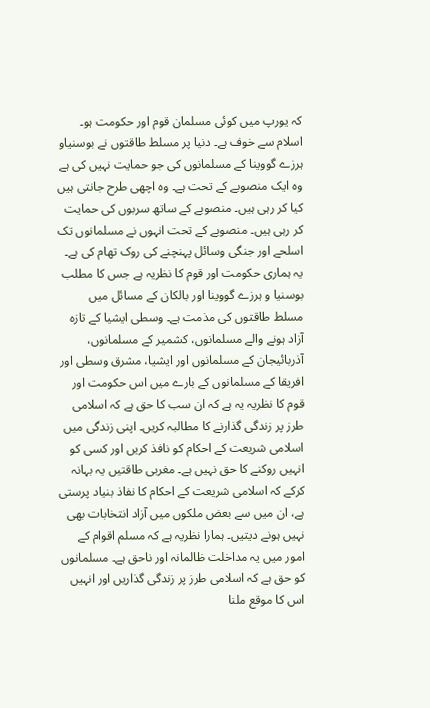کہ یورپ میں کوئی مسلمان قوم اور حکومت ہو۔ اسلام سے خوف ہے۔ دنیا پر مسلط طاقتوں نے بوسنیاو ہرزے گووینا کے مسلمانوں کی جو حمایت نہیں کی ہے وہ ایک منصوبے کے تحت ہے۔ وہ اچھی طرح جانتی ہیں کیا کر رہی ہیں۔ منصوبے کے ساتھ سربوں کی حمایت کر رہی ہیں۔ منصوبے کے تحت انہوں نے مسلمانوں تک اسلحے اور جنگی وسائل پہنچنے کی روک تھام کی ہے۔
یہ ہماری حکومت اور قوم کا نظریہ ہے جس کا مطلب بوسنیا و ہرزے گووینا اور بالکان کے مسائل میں مسلط طاقتوں کی مذمت ہے۔ وسطی ایشیا کے تازہ آزاد ہونے والے مسلمانوں، کشمیر کے مسلمانوں، آذربائیجان کے مسلمانوں اور ایشیا، مشرق وسطی اور افریقا کے مسلمانوں کے بارے میں اس حکومت اور قوم کا نظریہ یہ ہے کہ ان سب کا حق ہے کہ اسلامی طرز پر زندگی گذارنے کا مطالبہ کریں۔ اپنی زندگی میں اسلامی شریعت کے احکام کو نافذ کریں اور کسی کو انہیں روکنے کا حق نہیں ہے۔ مغربی طاقتیں یہ بہانہ کرکے کہ اسلامی شریعت کے احکام کا نفاذ بنیاد پرستی ہے، ان میں سے بعض ملکوں میں آزاد انتخابات بھی نہیں ہونے دیتیں۔ ہمارا نظریہ ہے کہ مسلم اقوام کے امور میں یہ مداخلت ظالمانہ اور ناحق ہے۔ مسلمانوں کو حق ہے کہ اسلامی طرز پر زندگی گذاریں اور انہیں اس کا موقع ملنا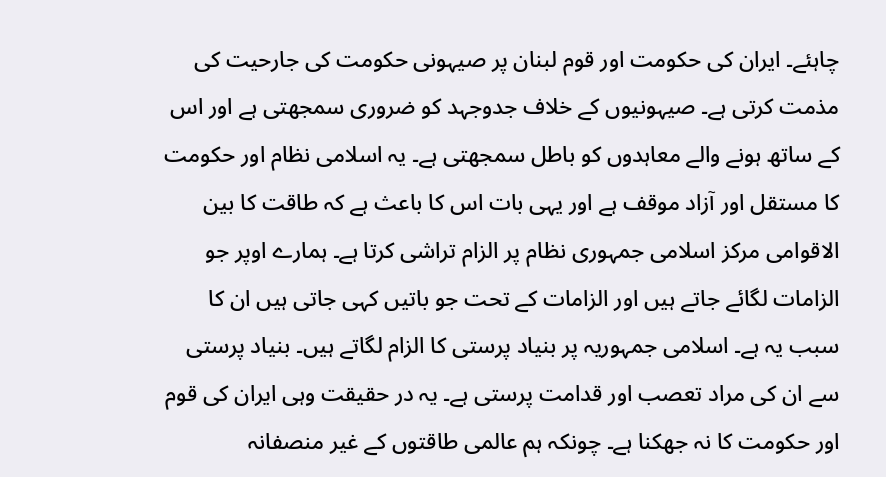چاہئے۔ ایران کی حکومت اور قوم لبنان پر صیہونی حکومت کی جارحیت کی مذمت کرتی ہے۔ صیہونیوں کے خلاف جدوجہد کو ضروری سمجھتی ہے اور اس کے ساتھ ہونے والے معاہدوں کو باطل سمجھتی ہے۔ یہ اسلامی نظام اور حکومت کا مستقل اور آزاد موقف ہے اور یہی بات اس کا باعث ہے کہ طاقت کا بین الاقوامی مرکز اسلامی جمہوری نظام پر الزام تراشی کرتا ہے۔ ہمارے اوپر جو الزامات لگائے جاتے ہیں اور الزامات کے تحت جو باتیں کہی جاتی ہیں ان کا سبب یہ ہے۔ اسلامی جمہوریہ پر بنیاد پرستی کا الزام لگاتے ہیں۔ بنیاد پرستی سے ان کی مراد تعصب اور قدامت پرستی ہے۔ یہ در حقیقت وہی ایران کی قوم اور حکومت کا نہ جھکنا ہے۔ چونکہ ہم عالمی طاقتوں کے غیر منصفانہ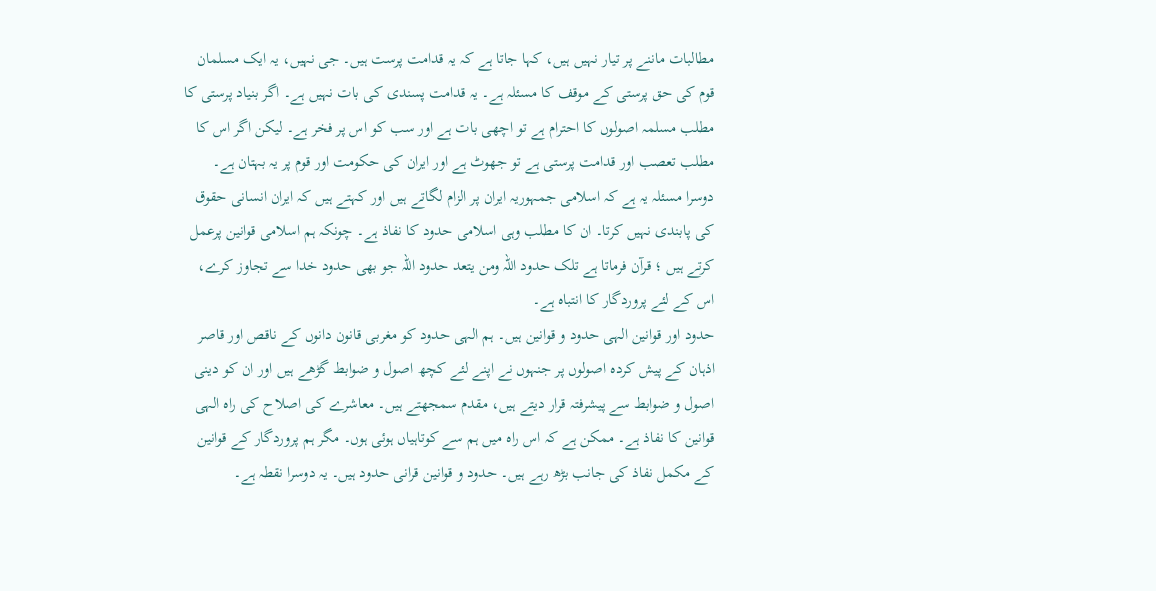مطالبات ماننے پر تیار نہیں ہیں، کہا جاتا ہے کہ یہ قدامت پرست ہیں۔ جی نہیں، یہ ایک مسلمان قوم کی حق پرستی کے موقف کا مسئلہ ہے۔ یہ قدامت پسندی کی بات نہیں ہے۔ اگر بنیاد پرستی کا مطلب مسلمہ اصولوں کا احترام ہے تو اچھی بات ہے اور سب کو اس پر فخر ہے۔ لیکن اگر اس کا مطلب تعصب اور قدامت پرستی ہے تو جھوٹ ہے اور ایران کی حکومت اور قوم پر یہ بہتان ہے۔
دوسرا مسئلہ یہ ہے کہ اسلامی جمہوریہ ایران پر الزام لگاتے ہیں اور کہتے ہیں کہ ایران انسانی حقوق کی پابندی نہیں کرتا۔ ان کا مطلب وہی اسلامی حدود کا نفاذ ہے۔ چونکہ ہم اسلامی قوانین پرعمل کرتے ہیں ؛ قرآن فرماتا ہے تلک حدود اللہ ومن یتعد حدود اللہ جو بھی حدود خدا سے تجاوز کرے، اس کے لئے پروردگار کا انتباہ ہے۔
حدود اور قوانین الہی حدود و قوانین ہیں۔ ہم الہی حدود کو مغربی قانون دانوں کے ناقص اور قاصر اذہان کے پیش کردہ اصولوں پر جنہوں نے اپنے لئے کچھ اصول و ضوابط گڑھے ہیں اور ان کو دینی اصول و ضوابط سے پیشرفتہ قرار دیتے ہیں، مقدم سمجھتے ہیں۔ معاشرے کی اصلاح کی راہ الہی قوانین کا نفاذ ہے۔ ممکن ہے کہ اس راہ میں ہم سے کوتاہیاں ہوئی ہوں۔ مگر ہم پروردگار کے قوانین کے مکمل نفاذ کی جانب بڑھ رہے ہیں۔ حدود و قوانین قرانی حدود ہیں۔ یہ دوسرا نقطہ ہے۔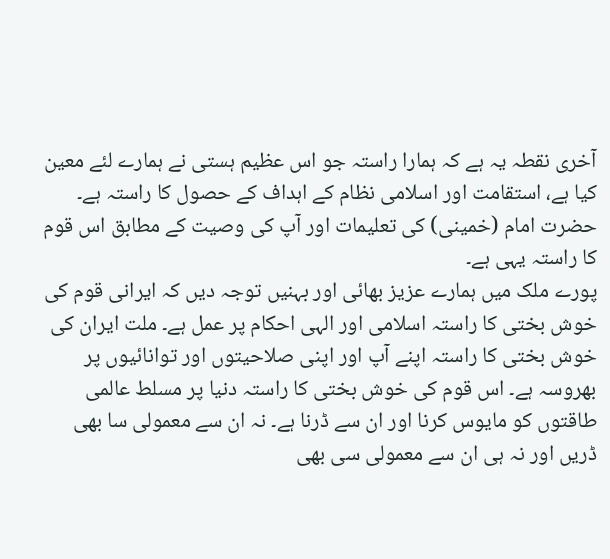آخری نقطہ یہ ہے کہ ہمارا راستہ جو اس عظیم ہستی نے ہمارے لئے معین کیا ہے، استقامت اور اسلامی نظام کے اہداف کے حصول کا راستہ ہے۔ حضرت امام (خمینی) کی تعلیمات اور آپ کی وصیت کے مطابق اس قوم کا راستہ یہی ہے۔
پورے ملک میں ہمارے عزیز بھائی اور بہنیں توجہ دیں کہ ایرانی قوم کی خوش بختی کا راستہ اسلامی اور الہی احکام پر عمل ہے۔ ملت ایران کی خوش بختی کا راستہ اپنے آپ اور اپنی صلاحیتوں اور توانائیوں پر بھروسہ ہے۔ اس قوم کی خوش بختی کا راستہ دنیا پر مسلط عالمی طاقتوں کو مایوس کرنا اور ان سے ڈرنا ہے۔ نہ ان سے معمولی سا بھی ڈریں اور نہ ہی ان سے معمولی سی بھی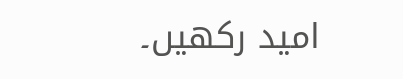امید رکھیں۔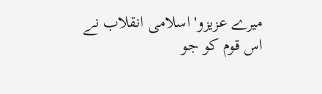میرے عزیزو' اسلامی انقلاب نے اس قوم کو جو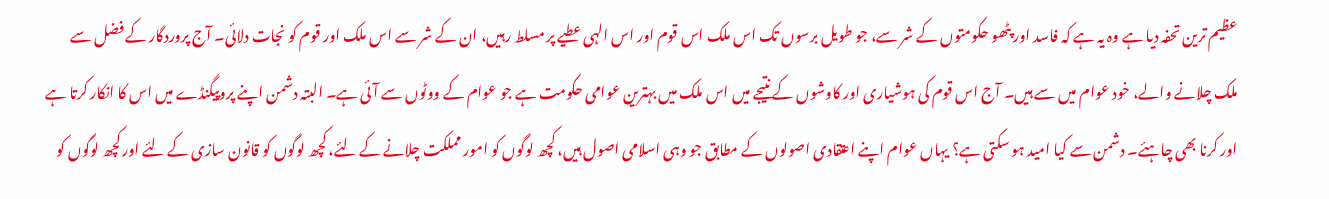عظیم ترین تحفہ دیا ہے وہ یہ ہے کہ فاسد اور پٹھو حکومتوں کے شر سے، جو طویل برسوں تک اس ملک اس قوم اور اس الہی عطیے پر مسلط رہیں، ان کے شر سے اس ملک اور قوم کو نجات دلائی۔ آج پروردگار کے فضل سے ملک چلانے والے، خود عوام میں سے ہیں۔ آج اس قوم کی ہوشیاری اور کاوشوں کے نتیجے میں اس ملک میں بہترین عوامی حکومت ہے جو عوام کے ووٹوں سے آئی ہے۔ البتہ دشمن اپنے پروپیگنڈے میں اس کا انکار کرتا ہے اور کرنا بھی چاہئے۔ دشمن سے کیا امید ہو سکتی ہے؟ یہاں عوام اپنے اعتقادی اصولوں کے مطابق جو وہی اسلامی اصول ہیں، کچھ لوگوں کو امور مملکت چلانے کے لئے، کچھ لوگوں کو قانون سازی کے لئے اور کچھ لوگوں کو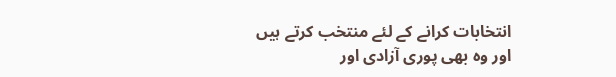انتخابات کرانے کے لئے منتخب کرتے ہیں اور وہ بھی پوری آزادی اور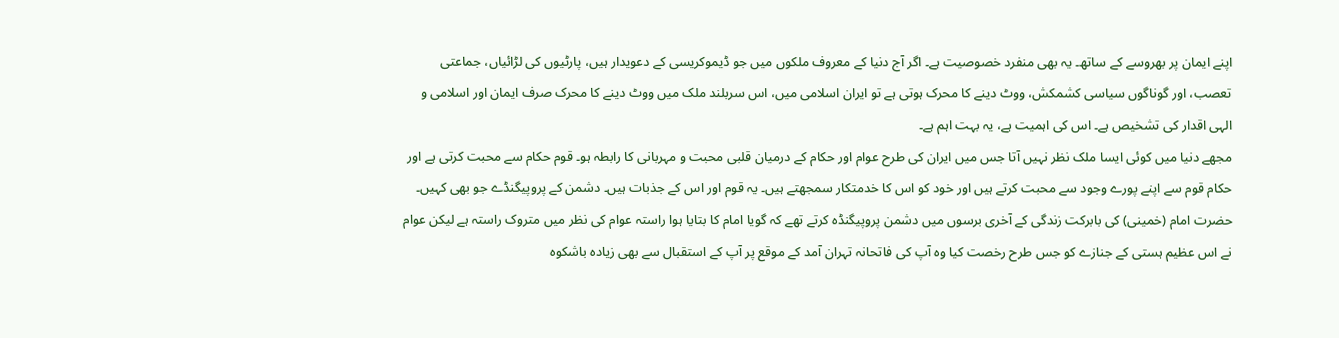اپنے ایمان پر بھروسے کے ساتھ۔ یہ بھی منفرد خصوصیت ہے۔ اگر آج دنیا کے معروف ملکوں میں جو ڈیموکریسی کے دعویدار ہیں، پارٹیوں کی لڑائیاں، جماعتی تعصب، اور گوناگوں سیاسی کشمکش، ووٹ دینے کا محرک ہوتی ہے تو ایران اسلامی میں، اس سربلند ملک میں ووٹ دینے کا محرک صرف ایمان اور اسلامی و الہی اقدار کی تشخیص ہے۔ اس کی اہمیت ہے، یہ بہت اہم ہے۔
مجھے دنیا میں کوئی ایسا ملک نظر نہیں آتا جس میں ایران کی طرح عوام اور حکام کے درمیان قلبی محبت و مہربانی کا رابطہ ہو۔ قوم حکام سے محبت کرتی ہے اور حکام قوم سے اپنے پورے وجود سے محبت کرتے ہیں اور خود کو اس کا خدمتکار سمجھتے ہیں۔ یہ قوم اور اس کے جذبات ہیں۔ دشمن کے پروپیگنڈے جو بھی کہیں۔ حضرت امام (خمینی) کی بابرکت زندگی کے آخری برسوں میں دشمن پروپیگنڈہ کرتے تھے کہ گویا امام کا بتایا ہوا راستہ عوام کی نظر میں متروک راستہ ہے لیکن عوام نے اس عظیم ہستی کے جنازے کو جس طرح رخصت کیا وہ آپ کی فاتحانہ تہران آمد کے موقع پر آپ کے استقبال سے بھی زیادہ باشکوہ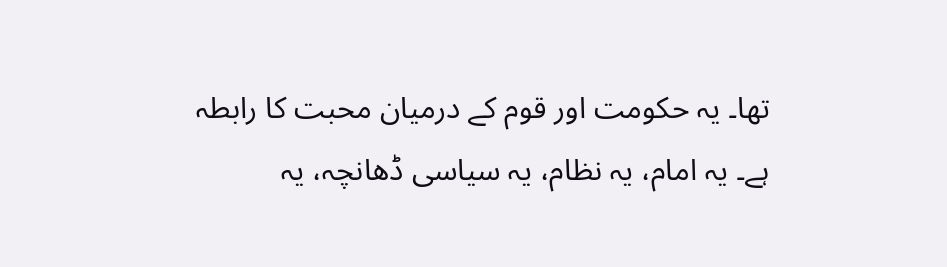تھا۔ یہ حکومت اور قوم کے درمیان محبت کا رابطہ ہے۔ یہ امام، یہ نظام، یہ سیاسی ڈھانچہ، یہ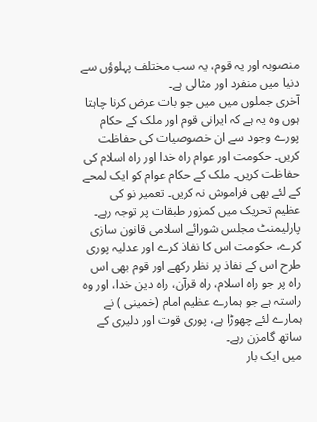منصوبہ اور یہ قوم، یہ سب مختلف پہلوؤں سے دنیا میں منفرد اور مثالی ہے۔
آخری جملوں میں میں جو بات عرض کرنا چاہتا ہوں وہ یہ ہے کہ ایرانی قوم اور ملک کے حکام پورے وجود سے ان خصوصیات کی حفاظت کریں۔ حکومت اور عوام راہ خدا اور راہ اسلام کی حفاظت کریں۔ ملک کے حکام عوام کو ایک لمحے کے لئے بھی فراموش نہ کریں۔ تعمیر نو کی عظیم تحریک میں کمزور طبقات پر توجہ رہے۔ پارلیمنٹ مجلس شورائے اسلامی قانون سازی کرے، حکومت اس کا نفاذ کرے اور عدلیہ پوری طرح اس کے نفاذ پر نظر رکھے اور قوم بھی اس راہ پر جو راہ اسلام، راہ قرآن، راہ دین خدا، اور وہ راستہ ہے جو ہمارے عظیم امام (خمینی ) نے ہمارے لئے چھوڑا ہے، پوری قوت اور دلیری کے ساتھ گامزن رہے۔
میں ایک بار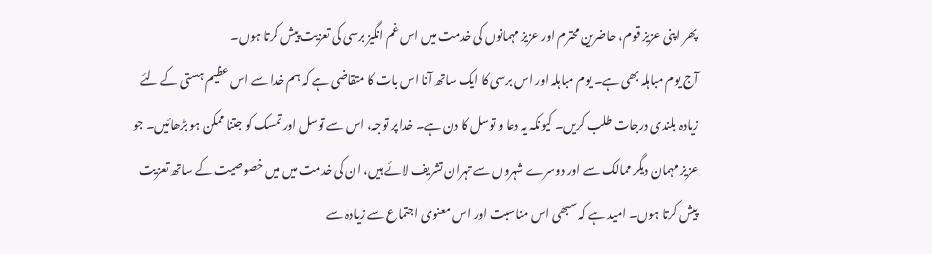پھر اپنی عزیز قوم، حاضرین محترم اور عزیز مہمانوں کی خدمت میں اس غم انگیز برسی کی تعزیت پیش کرتا ہوں۔
آج یوم مباہلہ بھی ہے۔ یوم مباہلہ اور اس برسی کا ایک ساتھ آنا اس بات کا متقاضی ہے کہ ہم خدا سے اس عظیم ہستی کے لئے زیادہ بلندی درجات طلب کریں۔ کیونکہ یہ دعا و توسل کا دن ہے۔ خدا پر توجہ، اس سے توسل اور تمسک کو جتنا ممکن ہو بڑھائیں۔ جو عزیز مہمان دیگر ممالک سے اور دوسرے شہروں سے تہران تشریف لائے ہیں، ان کی خدمت میں میں خصوصیت کے ساتھ تعزیت پیش کرتا ہوں۔ امید ہے کہ سبھی اس مناسبت اور اس معنوی اجتماع سے زیادہ سے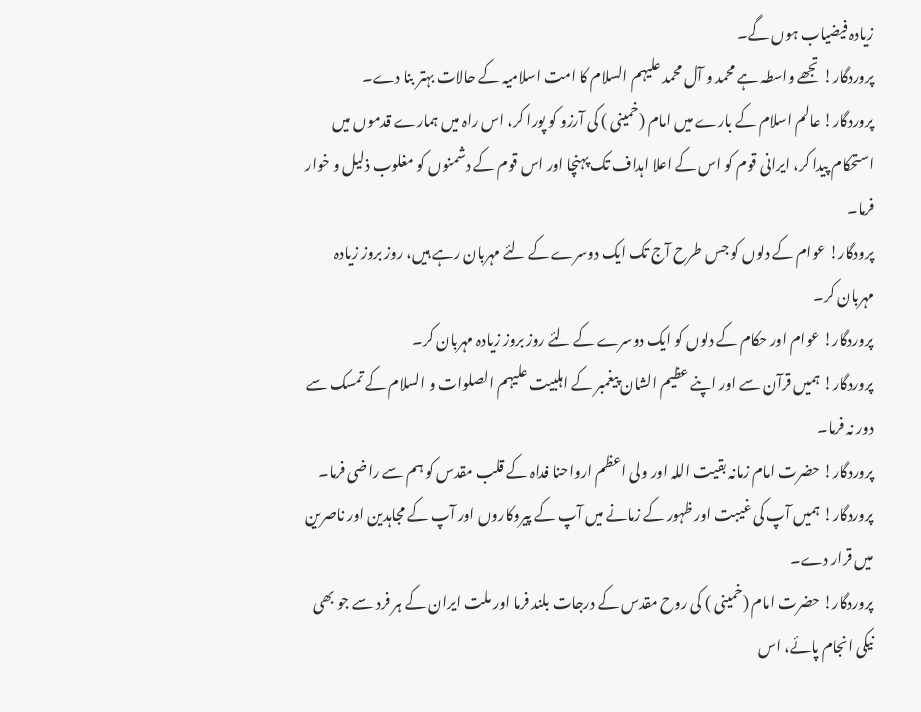زیادہ فیضیاب ہوں گے۔
پروردگار! تجھے واسطہ ہے محمد و آل محمد علیہم السلام کا امت اسلامیہ کے حالات بہتر بنا دے۔
پروردگار! عالم اسلام کے بارے میں امام (خمینی ) کی آرزو کو پورا کر، اس راہ میں ہمارے قدموں میں استحکام پیدا کر، ایرانی قوم کو اس کے اعلا اہداف تک پہنچا اور اس قوم کے دشمنوں کو مغلوب ذلیل و خوار فرما۔
پرودگار! عوام کے دلوں کو جس طرح آج تک ایک دوسرے کے لئے مہربان رہے ہیں، روز بروز زیادہ مہربان کر۔
پروردگار! عوام اور حکام کے دلوں کو ایک دوسرے کے لئے روز بروز زیادہ مہربان کر۔
پروردگار! ہمیں قرآن سے اور اپنے عظیم الشان پیغمبر کے اہلبیت علیہم الصلوات و السلام کے تمسک سے دور نہ فرما۔
پروردگار! حضرت امام زمانہ بقیت اللہ اور ولی اعظم ارواحنا فداہ کے قلب مقدس کو ہم سے راضی فرما۔
پروردگار! ہمیں آپ کی غیبت اور ظہور کے زمانے میں آپ کے پیروکاروں اور آپ کے مجاہدین اور ناصرین میں قرار دے۔
پروردگار! حضرت امام (خمینی ) کی روح مقدس کے درجات بلند فرما اور ملت ایران کے ہر فرد سے جو بھی نیکی انجام پائے، اس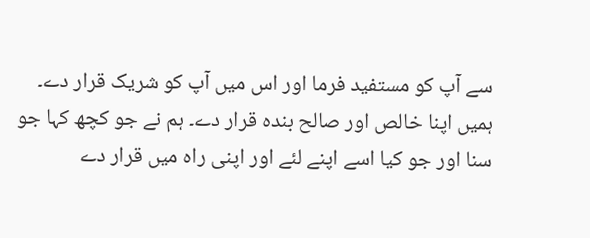سے آپ کو مستفید فرما اور اس میں آپ کو شریک قرار دے۔ ہمیں اپنا خالص اور صالح بندہ قرار دے۔ ہم نے جو کچھ کہا جو سنا اور جو کیا اسے اپنے لئے اور اپنی راہ میں قرار دے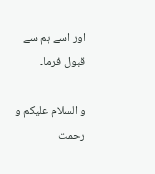اور اسے ہم سے قبول فرما۔

و السلام علیکم و رحمت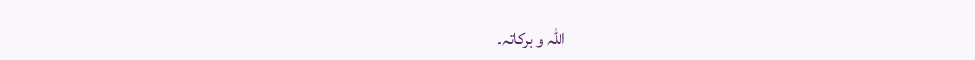اللہ و برکاتہ۔